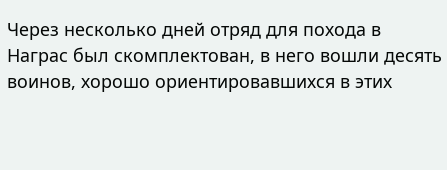Через несколько дней отряд для похода в Награс был скомплектован, в него вошли десять воинов, хорошо ориентировавшихся в этих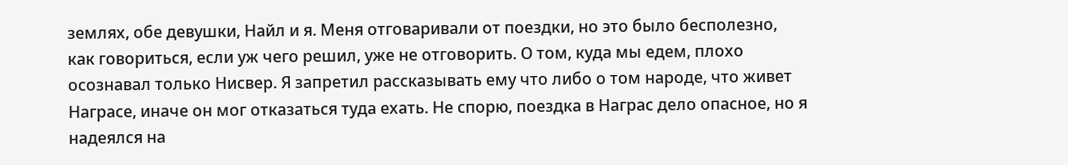землях, обе девушки, Найл и я. Меня отговаривали от поездки, но это было бесполезно, как говориться, если уж чего решил, уже не отговорить. О том, куда мы едем, плохо осознавал только Нисвер. Я запретил рассказывать ему что либо о том народе, что живет Награсе, иначе он мог отказаться туда ехать. Не спорю, поездка в Награс дело опасное, но я надеялся на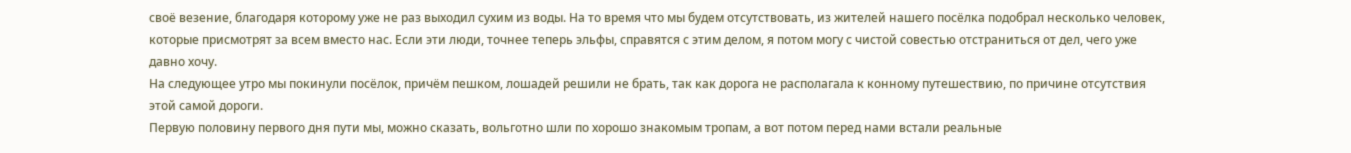своё везение, благодаря которому уже не раз выходил сухим из воды. На то время что мы будем отсутствовать, из жителей нашего посёлка подобрал несколько человек, которые присмотрят за всем вместо нас. Если эти люди, точнее теперь эльфы, справятся с этим делом, я потом могу с чистой совестью отстраниться от дел, чего уже давно хочу.
На следующее утро мы покинули посёлок, причём пешком, лошадей решили не брать, так как дорога не располагала к конному путешествию, по причине отсутствия этой самой дороги.
Первую половину первого дня пути мы, можно сказать, вольготно шли по хорошо знакомым тропам, а вот потом перед нами встали реальные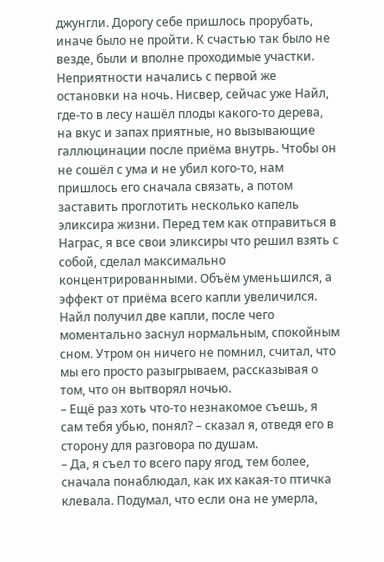джунгли. Дорогу себе пришлось прорубать, иначе было не пройти. К счастью так было не везде, были и вполне проходимые участки.
Неприятности начались с первой же остановки на ночь. Нисвер, сейчас уже Найл, где-то в лесу нашёл плоды какого-то дерева, на вкус и запах приятные, но вызывающие галлюцинации после приёма внутрь. Чтобы он не сошёл с ума и не убил кого-то, нам пришлось его сначала связать, а потом заставить проглотить несколько капель эликсира жизни. Перед тем как отправиться в Награс, я все свои эликсиры что решил взять с собой, сделал максимально концентрированными. Объём уменьшился, а эффект от приёма всего капли увеличился. Найл получил две капли, после чего моментально заснул нормальным, спокойным сном. Утром он ничего не помнил, считал, что мы его просто разыгрываем, рассказывая о том, что он вытворял ночью.
– Ещё раз хоть что-то незнакомое съешь, я сам тебя убью, понял? – сказал я, отведя его в сторону для разговора по душам.
– Да, я съел то всего пару ягод, тем более, сначала понаблюдал, как их какая-то птичка клевала. Подумал, что если она не умерла,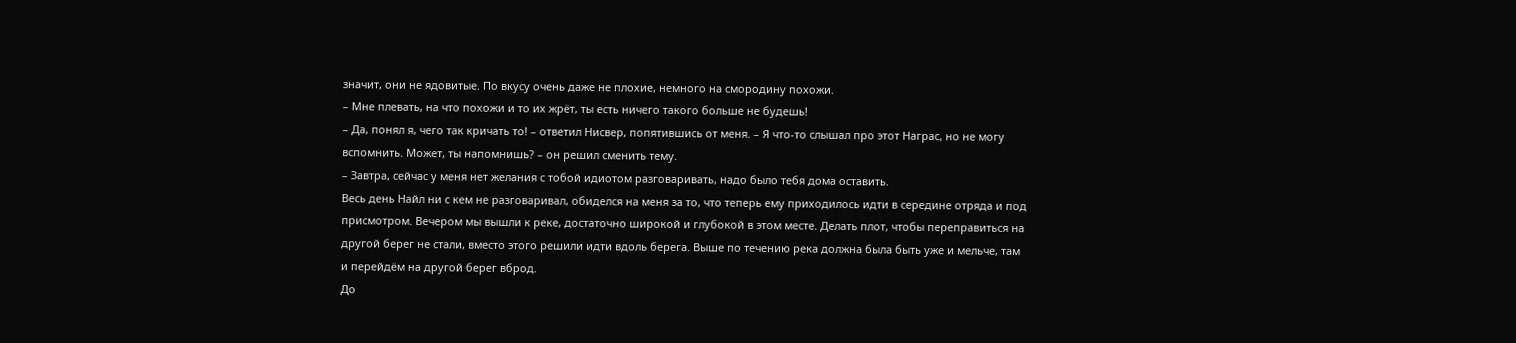значит, они не ядовитые. По вкусу очень даже не плохие, немного на смородину похожи.
– Мне плевать, на что похожи и то их жрёт, ты есть ничего такого больше не будешь!
– Да, понял я, чего так кричать то! – ответил Нисвер, попятившись от меня. – Я что-то слышал про этот Награс, но не могу вспомнить. Может, ты напомнишь? – он решил сменить тему.
– Завтра, сейчас у меня нет желания с тобой идиотом разговаривать, надо было тебя дома оставить.
Весь день Найл ни с кем не разговаривал, обиделся на меня за то, что теперь ему приходилось идти в середине отряда и под присмотром. Вечером мы вышли к реке, достаточно широкой и глубокой в этом месте. Делать плот, чтобы переправиться на другой берег не стали, вместо этого решили идти вдоль берега. Выше по течению река должна была быть уже и мельче, там и перейдём на другой берег вброд.
До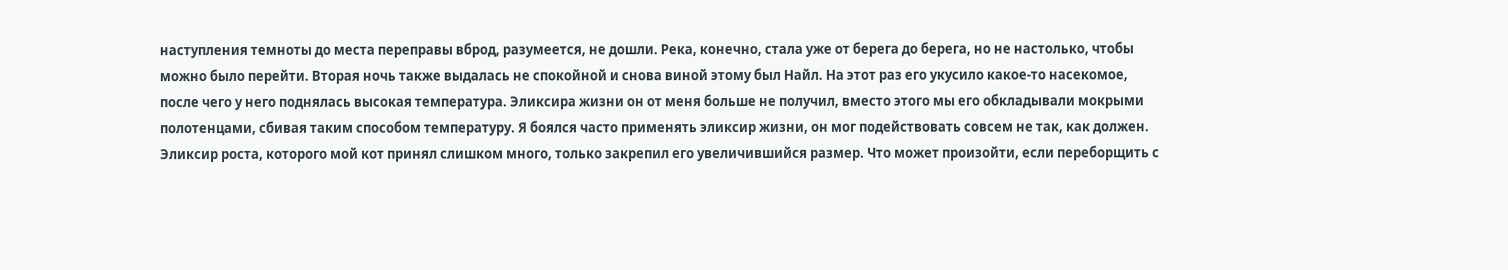наступления темноты до места переправы вброд, разумеется, не дошли. Река, конечно, стала уже от берега до берега, но не настолько, чтобы можно было перейти. Вторая ночь также выдалась не спокойной и снова виной этому был Найл. На этот раз его укусило какое-то насекомое, после чего у него поднялась высокая температура. Эликсира жизни он от меня больше не получил, вместо этого мы его обкладывали мокрыми полотенцами, сбивая таким способом температуру. Я боялся часто применять эликсир жизни, он мог подействовать совсем не так, как должен. Эликсир роста, которого мой кот принял слишком много, только закрепил его увеличившийся размер. Что может произойти, если переборщить с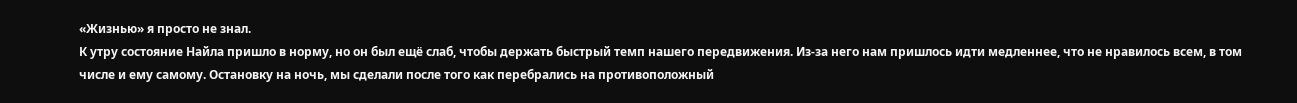«Жизнью» я просто не знал.
К утру состояние Найла пришло в норму, но он был ещё слаб, чтобы держать быстрый темп нашего передвижения. Из-за него нам пришлось идти медленнее, что не нравилось всем, в том числе и ему самому. Остановку на ночь, мы сделали после того как перебрались на противоположный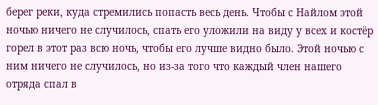берег реки, куда стремились попасть весь день. Чтобы с Найлом этой ночью ничего не случилось, спать его уложили на виду у всех и костёр горел в этот раз всю ночь, чтобы его лучше видно было. Этой ночью с ним ничего не случилось, но из-за того что каждый член нашего отряда спал в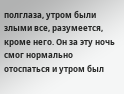полглаза, утром были злыми все, разумеется, кроме него. Он за эту ночь смог нормально отоспаться и утром был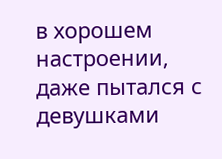в хорошем настроении, даже пытался с девушками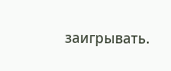заигрывать.